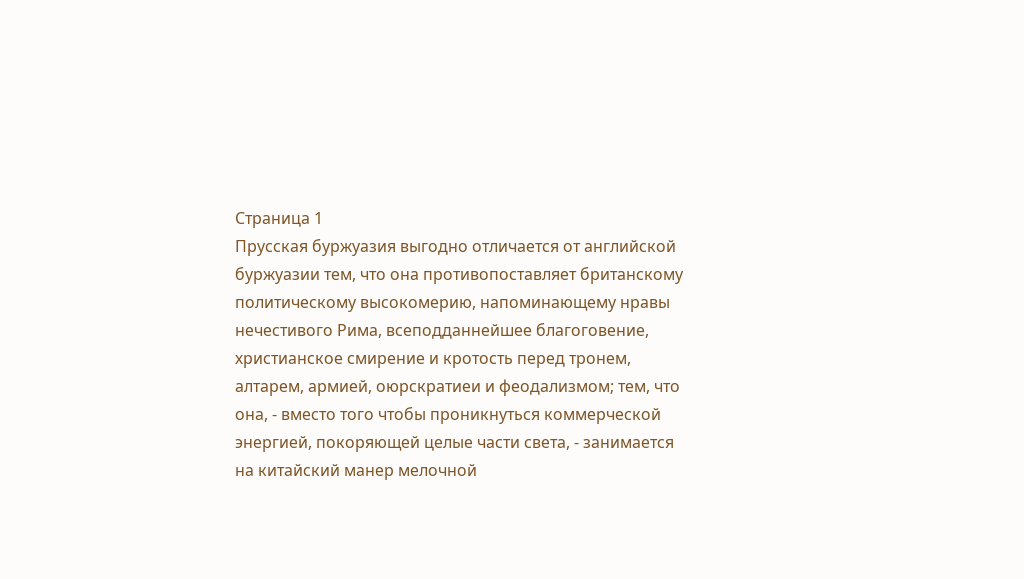Cтраница 1
Прусская буржуазия выгодно отличается от английской буржуазии тем, что она противопоставляет британскому политическому высокомерию, напоминающему нравы нечестивого Рима, всеподданнейшее благоговение, христианское смирение и кротость перед тронем, алтарем, армией, оюрскратиеи и феодализмом; тем, что она, - вместо того чтобы проникнуться коммерческой энергией, покоряющей целые части света, - занимается на китайский манер мелочной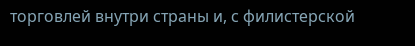торговлей внутри страны и, с филистерской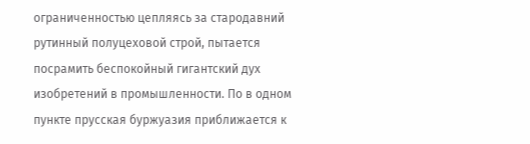ограниченностью цепляясь за стародавний рутинный полуцеховой строй, пытается посрамить беспокойный гигантский дух изобретений в промышленности. По в одном пункте прусская буржуазия приближается к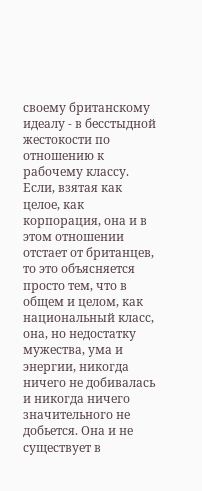своему британскому идеалу - в бесстыдной жестокости по отношению к рабочему классу. Если, взятая как целое, как корпорация, она и в этом отношении отстает от британцев, то это объясняется просто тем, что в общем и целом, как национальный класс, она, но недостатку мужества, ума и энергии, никогда ничего не добивалась и никогда ничего значительного не добьется. Она и не существует в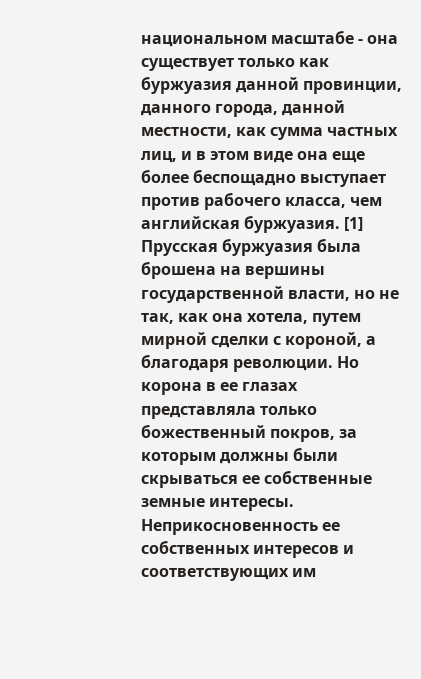национальном масштабе - она существует только как буржуазия данной провинции, данного города, данной местности, как сумма частных лиц, и в этом виде она еще более беспощадно выступает против рабочего класса, чем английская буржуазия. [1]
Прусская буржуазия была брошена на вершины государственной власти, но не так, как она хотела, путем мирной сделки с короной, а благодаря революции. Но корона в ее глазах представляла только божественный покров, за которым должны были скрываться ее собственные земные интересы. Неприкосновенность ее собственных интересов и соответствующих им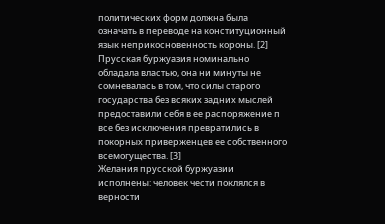политических форм должна была означать в переводе на конституционный язык неприкосновенность короны. [2]
Прусская буржуазия номинально обладала властью, она ни минуты не сомневалась в том, что силы старого государства без всяких задних мыслей предоставили себя в ее распоряжение п все без исключения превратились в покорных приверженцев ее собственного всемогущества. [3]
Желания прусской буржуазии исполнены: человек чести поклялся в верности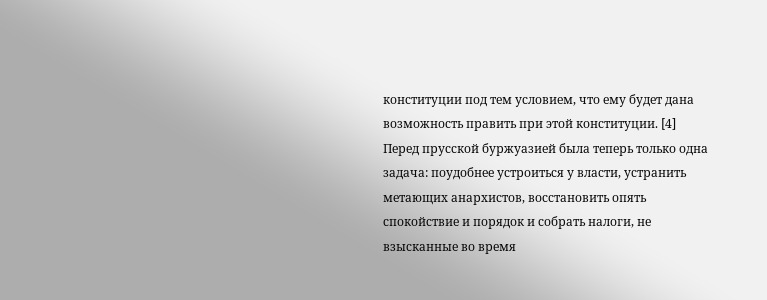конституции под тем условием, что ему будет дана возможность править при этой конституции. [4]
Перед прусской буржуазией была теперь только одна задача: поудобнее устроиться у власти, устранить метающих анархистов, восстановить опять спокойствие и порядок и собрать налоги, не взысканные во время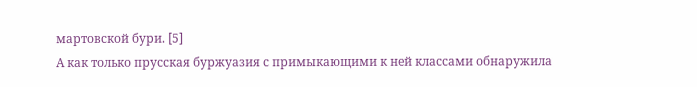мартовской бури. [5]
А как только прусская буржуазия с примыкающими к ней классами обнаружила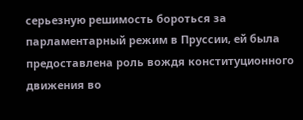серьезную решимость бороться за парламентарный режим в Пруссии, ей была предоставлена роль вождя конституционного движения во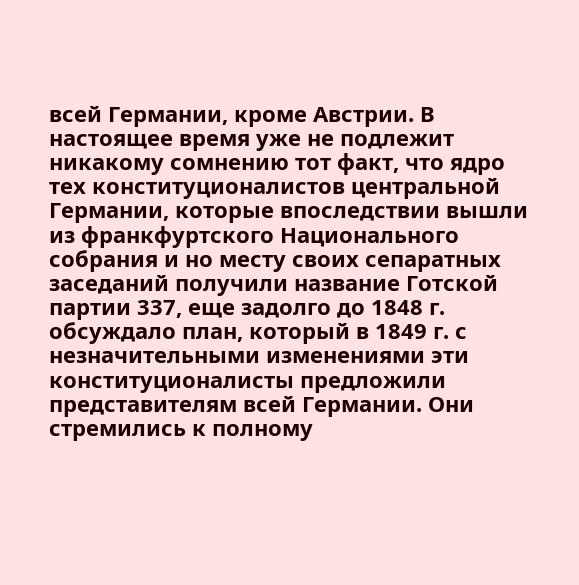всей Германии, кроме Австрии. В настоящее время уже не подлежит никакому сомнению тот факт, что ядро тех конституционалистов центральной Германии, которые впоследствии вышли из франкфуртского Национального собрания и но месту своих сепаратных заседаний получили название Готской партии 337, еще задолго до 1848 г. обсуждало план, который в 1849 г. с незначительными изменениями эти конституционалисты предложили представителям всей Германии. Они стремились к полному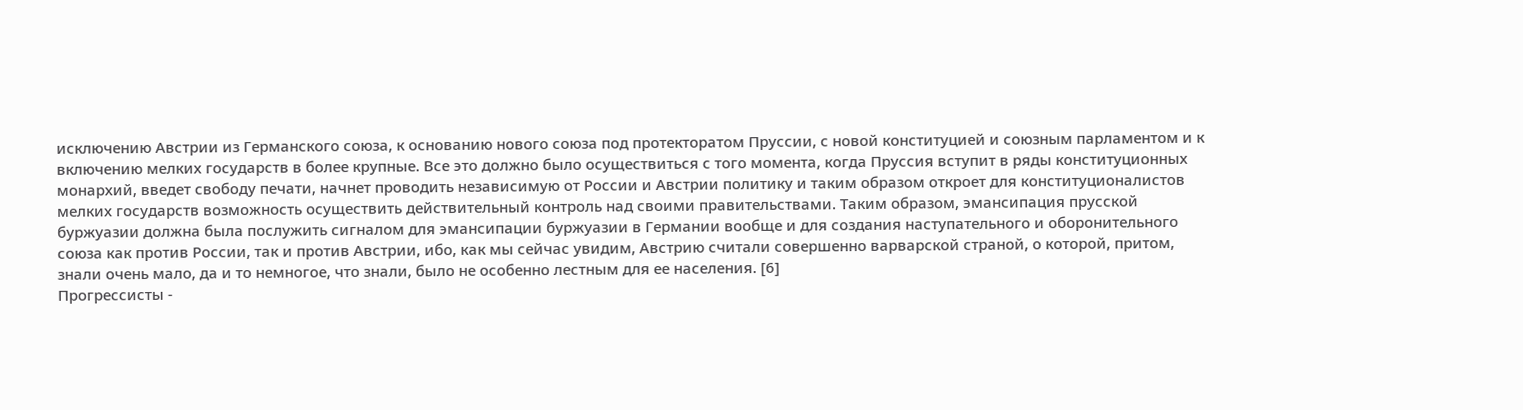исключению Австрии из Германского союза, к основанию нового союза под протекторатом Пруссии, с новой конституцией и союзным парламентом и к включению мелких государств в более крупные. Все это должно было осуществиться с того момента, когда Пруссия вступит в ряды конституционных монархий, введет свободу печати, начнет проводить независимую от России и Австрии политику и таким образом откроет для конституционалистов мелких государств возможность осуществить действительный контроль над своими правительствами. Таким образом, эмансипация прусской буржуазии должна была послужить сигналом для эмансипации буржуазии в Германии вообще и для создания наступательного и оборонительного союза как против России, так и против Австрии, ибо, как мы сейчас увидим, Австрию считали совершенно варварской страной, о которой, притом, знали очень мало, да и то немногое, что знали, было не особенно лестным для ее населения. [6]
Прогрессисты -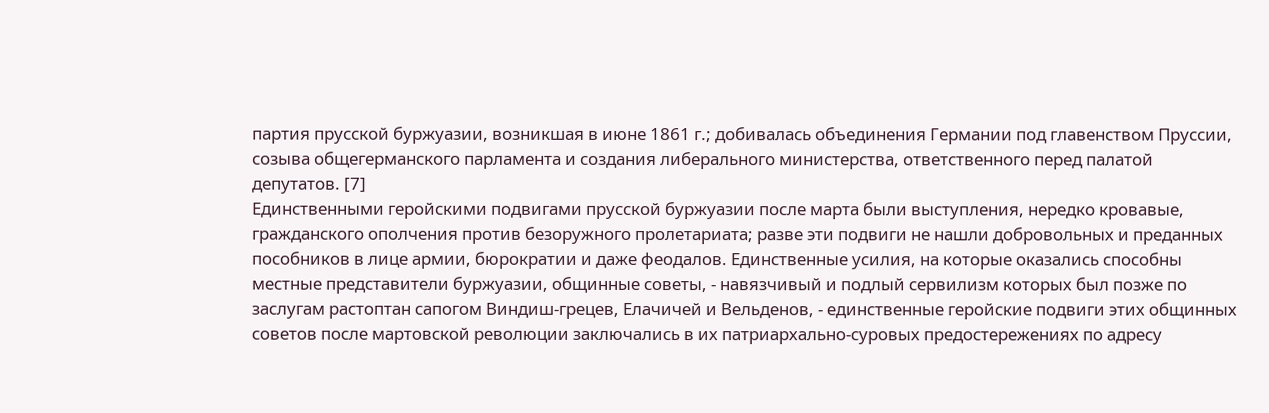партия прусской буржуазии, возникшая в июне 1861 г.; добивалась объединения Германии под главенством Пруссии, созыва общегерманского парламента и создания либерального министерства, ответственного перед палатой депутатов. [7]
Единственными геройскими подвигами прусской буржуазии после марта были выступления, нередко кровавые, гражданского ополчения против безоружного пролетариата; разве эти подвиги не нашли добровольных и преданных пособников в лице армии, бюрократии и даже феодалов. Единственные усилия, на которые оказались способны местные представители буржуазии, общинные советы, - навязчивый и подлый сервилизм которых был позже по заслугам растоптан сапогом Виндиш-грецев, Елачичей и Вельденов, - единственные геройские подвиги этих общинных советов после мартовской революции заключались в их патриархально-суровых предостережениях по адресу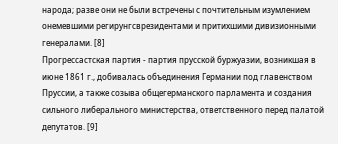народа; разве они не были встречены с почтительным изумлением онемевшими регирунгсврезидентами и притихшими дивизионными генералами. [8]
Прогрессастская партия - партия прусской буржуазии, возникшая в июне 1861 г., добивалась объединения Германии под главенством Пруссии, а также созыва общегерманского парламента и создания сильного либерального министерства, ответственного перед палатой депутатов. [9]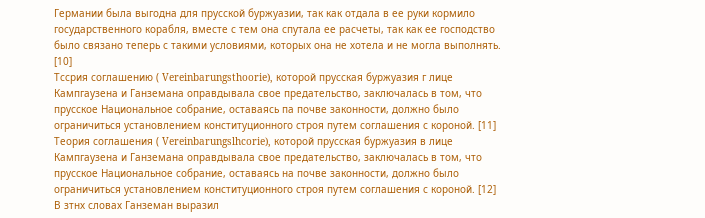Германии была выгодна для прусской буржуазии, так как отдала в ее руки кормило государственного корабля, вместе с тем она спутала ее расчеты, так как ее господство было связано теперь с такими условиями, которых она не хотела и не могла выполнять. [10]
Тссрия соглашению ( Vereinbarungsthoorie), которой прусская буржуазия г лице Кампгаузена и Ганземана оправдывала свое предательство, заключалась в том, что прусское Национальное собрание, оставаясь па почве законности, должно было ограничиться установлением конституционного строя путем соглашения с короной. [11]
Теория соглашения ( Vereinbarungslhcorie), которой прусская буржуазия в лице Кампгаузена и Ганземана оправдывала свое предательство, заключалась в том, что прусское Национальное собрание, оставаясь на почве законности, должно было ограничиться установлением конституционного строя путем соглашения с короной. [12]
В зтнх словах Ганземан выразил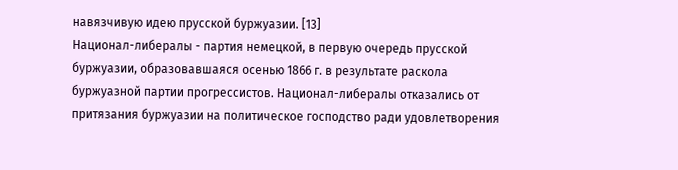навязчивую идею прусской буржуазии. [13]
Национал-либералы - партия немецкой, в первую очередь прусской буржуазии, образовавшаяся осенью 1866 г. в результате раскола буржуазной партии прогрессистов. Национал-либералы отказались от притязания буржуазии на политическое господство ради удовлетворения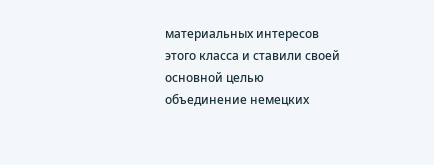материальных интересов этого класса и ставили своей основной целью объединение немецких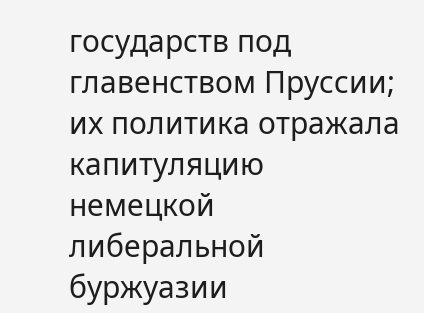государств под главенством Пруссии; их политика отражала капитуляцию немецкой либеральной буржуазии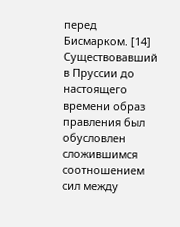перед Бисмарком. [14]
Существовавший в Пруссии до настоящего времени образ правления был обусловлен сложившимся соотношением сил между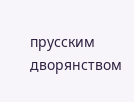прусским дворянством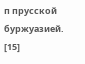п прусской буржуазией. [15]